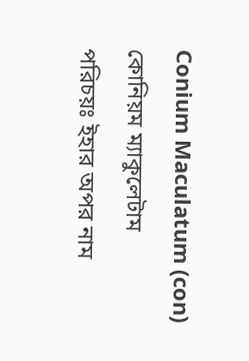Conium Maculatum (con) কোনিয়ম ম্যাকুলেটাম
পরিচয়ঃ ইহার অপর নাম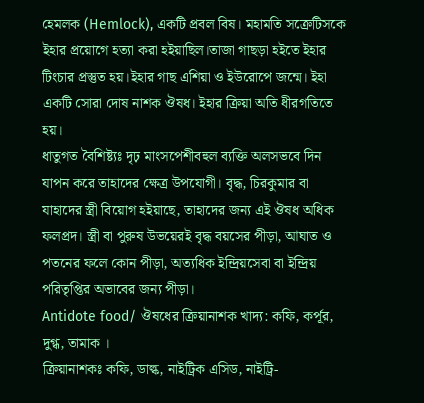হেমলক (Hemlock), একটি প্রবল বিষ। মহামতি সক্রেটিসকে ইহার প্রয়োগে হত্যা করা হইয়াছিল।তাজা গাছড়া হইতে ইহার টিংচার প্রস্তুত হয়।ইহার গাছ এশিয়া ও ইউরোপে জন্মে। ইহা একটি সোরা দোষ নাশক ঔষধ। ইহার ক্রিয়া অতি ধীরগতিতে হয়।
ধাতুগত বৈশিষ্ট্যঃ দৃঢ় মাংসপেশীবহুল ব্যক্তি অলসভবে দিন যাপন করে তাহাদের ক্ষেত্র উপযোগী। বৃদ্ধ, চিরকুমার বা যাহাদের স্ত্রী বিয়োগ হইয়াছে, তাহাদের জন্য এই ঔষধ অধিক ফলপ্রদ। স্ত্রী বা পুরুষ উভয়েরই বৃদ্ধ বয়সের পীড়া, আঘাত ও পতনের ফলে কোন পীড়া, অত্যধিক ইন্দ্রিয়সেবা বা ইন্দ্রিয় পরিতৃপ্তির অভাবের জন্য পীড়া।
Antidote food/ ঔষধের ক্রিয়ানাশক খাদ্য: কফি, কর্পূর, দুগ্ধ, তামাক ।
ক্রিয়ানাশকঃ কফি, ডাল্ক, নাইট্রিক এসিড, নাইট্রি-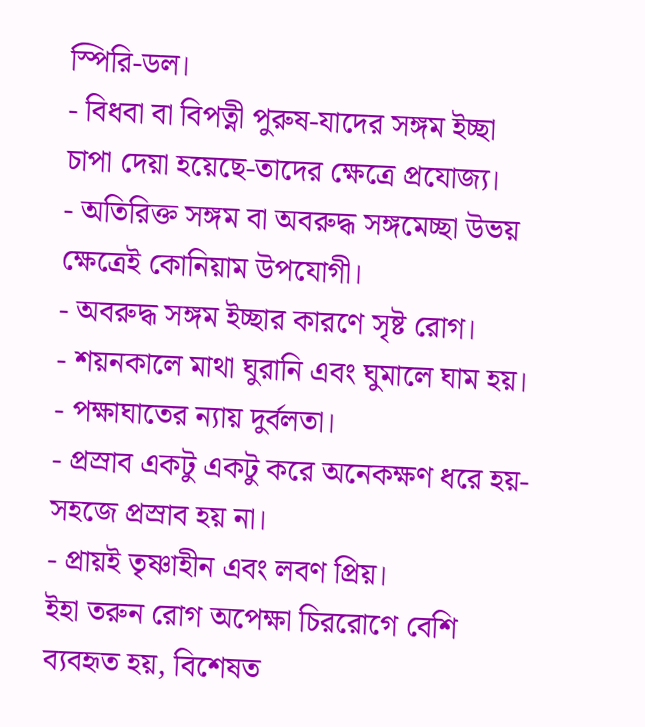স্পিরি-ডল।
- বিধবা বা বিপত্নী পুরুষ-যাদের সঙ্গম ইচ্ছা চাপা দেয়া হয়েছে-তাদের ক্ষেত্রে প্রযোজ্য।
- অতিরিক্ত সঙ্গম বা অবরুদ্ধ সঙ্গমেচ্ছা উভয় ক্ষেত্রেই কোনিয়াম উপযোগী।
- অবরুদ্ধ সঙ্গম ইচ্ছার কারণে সৃষ্ট রোগ।
- শয়নকালে মাথা ঘুরানি এবং ঘুমালে ঘাম হয়।
- পক্ষাঘাতের ন্যায় দুর্বলতা।
- প্রস্রাব একটু একটু করে অনেকক্ষণ ধরে হয়-সহজে প্রস্রাব হয় না।
- প্রায়ই তৃষ্ণাহীন এবং লবণ প্রিয়।
ইহা তরুন রোগ অপেক্ষা চিররোগে বেশি ব্যবহৃত হয়, বিশেষত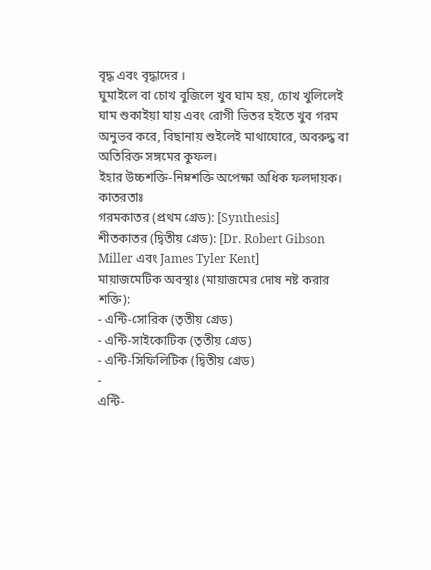বৃদ্ধ এবং বৃদ্ধাদের ।
ঘুমাইলে বা চোখ বুজিলে খুব ঘাম হয়, চোখ খুলিলেই ঘাম শুকাইয়া যায় এবং রোগী ভিতর হইতে খুব গরম অনুভব করে, বিছানায় শুইলেই মাথাঘোরে, অবরুদ্ধ বা অতিরিক্ত সঙ্গমের কুফল।
ইহার উচ্চশক্তি-নিম্নশক্তি অপেক্ষা অধিক ফলদায়ক।
কাতরতাঃ
গরমকাতর (প্রথম গ্রেড): [Synthesis]
শীতকাতর (দ্বিতীয় গ্রেড): [Dr. Robert Gibson Miller এবং James Tyler Kent]
মায়াজমেটিক অবস্থাঃ (মায়াজমের দোষ নষ্ট করার শক্তি):
- এন্টি-সোরিক (তৃতীয় গ্রেড)
- এন্টি-সাইকোটিক (তৃতীয় গ্রেড)
- এন্টি-সিফিলিটিক (দ্বিতীয় গ্রেড)
-
এন্টি-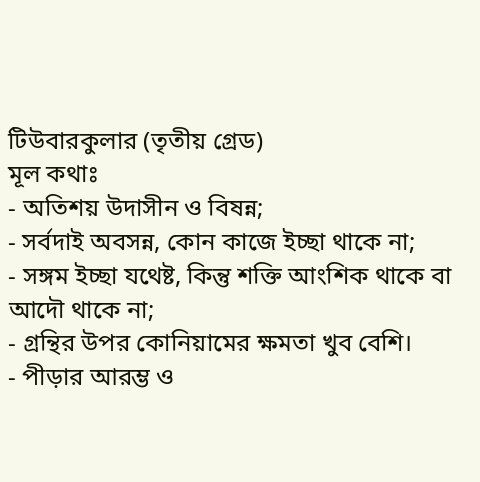টিউবারকুলার (তৃতীয় গ্রেড)
মূল কথাঃ
- অতিশয় উদাসীন ও বিষন্ন;
- সর্বদাই অবসন্ন, কোন কাজে ইচ্ছা থাকে না;
- সঙ্গম ইচ্ছা যথেষ্ট, কিন্তু শক্তি আংশিক থাকে বা আদৌ থাকে না;
- গ্রন্থির উপর কোনিয়ামের ক্ষমতা খুব বেশি।
- পীড়ার আরম্ভ ও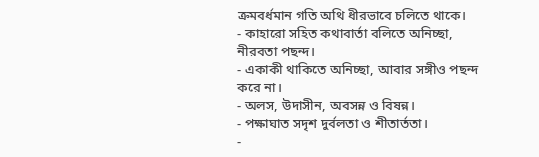ক্রমবর্ধমান গতি অথি ধীরভাবে চলিতে থাকে।
- কাহারো সহিত কথাবার্তা বলিতে অনিচ্ছা, নীরবতা পছন্দ।
- একাকী থাকিতে অনিচ্ছা, আবার সঙ্গীও পছন্দ করে না।
- অলস, উদাসীন, অবসন্ন ও বিষন্ন।
- পক্ষাঘাত সদৃশ দুর্বলতা ও শীতার্ততা।
-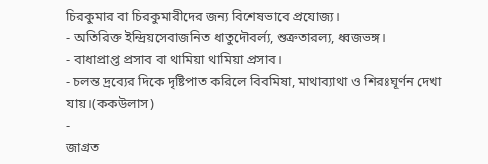চিরকুমার বা চিরকুমারীদের জন্য বিশেষভাবে প্রযোজ্য।
- অতিরিক্ত ইন্দ্রিয়সেবাজনিত ধাতুদৌবর্ল্য, শুক্রতারল্য, ধ্বজভঙ্গ।
- বাধাপ্রাপ্ত প্রসাব বা থামিয়া থামিয়া প্রসাব।
- চলন্ত দ্রব্যের দিকে দৃষ্টিপাত করিলে বিবমিষা, মাথাব্যাথা ও শিরঃঘূর্ণন দেখা যায়।(ককউলাস)
-
জাগ্রত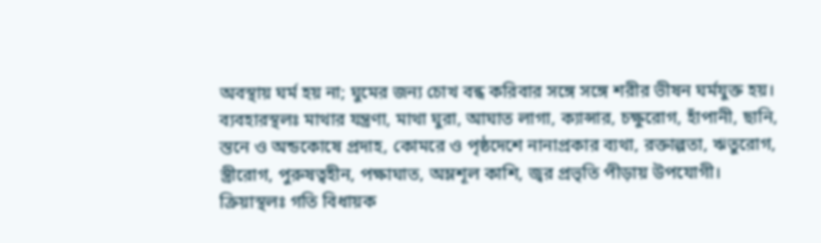অবস্থায় ঘর্ম হয় না; ঘুমের জন্য চোখ বন্ধ করিবার সঙ্গে সঙ্গে শরীর ভীষন ঘর্মযুক্ত হয়।
ব্যবহারস্থলঃ মাথার যন্ত্রণা, মাথা ঘুরা, আঘাত লাগা, ক্যান্সার, চক্ষুরোগ, হাঁপানী, ছানি, স্তনে ও অন্ডকোষে প্রদাহ, কোমরে ও পৃষ্ঠদেশে নানাপ্রকার ব্যথা, রক্তাল্পতা, ঋতুরোগ, স্ত্রীরোগ, পুরুষত্বহীন, পক্ষাঘাত, অম্লশূল কাশি, জ্বর প্রভৃতি পীড়ায় উপযোগী।
ক্রিয়াস্থলঃ গতি বিধায়ক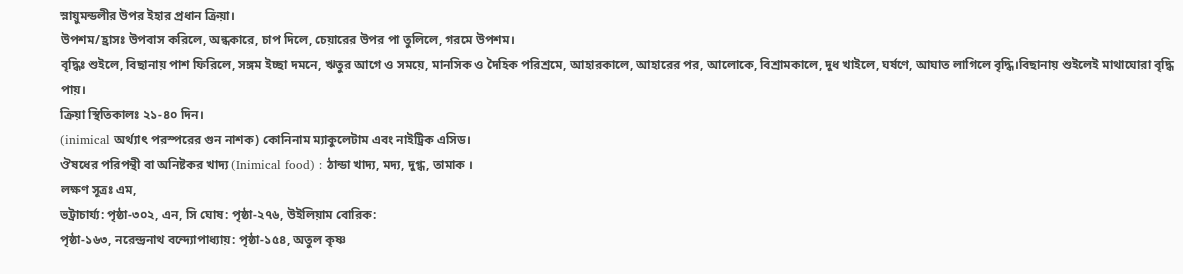স্নায়ুমন্ডলীর উপর ইহার প্রধান ক্রিয়া।
উপশম/হ্রাসঃ উপবাস করিলে, অন্ধকারে, চাপ দিলে, চেয়ারের উপর পা তুলিলে, গরমে উপশম।
বৃদ্ধিঃ শুইলে, বিছানায় পাশ ফিরিলে, সঙ্গম ইচ্ছা দমনে, ঋতুর আগে ও সময়ে, মানসিক ও দৈহিক পরিশ্রমে, আহারকালে, আহারের পর, আলোকে, বিশ্রামকালে, দুধ খাইলে, ঘর্ষণে, আঘাত লাগিলে বৃদ্ধি।বিছানায় শুইলেই মাথাঘোরা বৃদ্ধি পায়।
ক্রিয়া স্থিতিকালঃ ২১-৪০ দিন।
(inimical অর্থ্যাৎ পরস্পরের গুন নাশক) কোনিনাম ম্যাকুলেটাম এবং নাইট্রিক এসিড।
ঔষধের পরিপন্থী বা অনিষ্টকর খাদ্য (Inimical food) : ঠান্ডা খাদ্য, মদ্য, দুগ্ধ, তামাক ।
লক্ষণ সূত্রঃ এম,
ভট্রাচার্য্য: পৃষ্ঠা-৩০২, এন, সি ঘোষ: পৃষ্ঠা-২৭৬, উইলিয়াম বোরিক:
পৃষ্ঠা-১৬৩, নরেন্দ্রনাথ বন্দ্যোপাধ্যায়: পৃষ্ঠা-১৫৪, অতুল কৃষ্ণ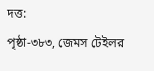দত্ত:
পৃষ্ঠা-৩৮৩, জেমস টেইলর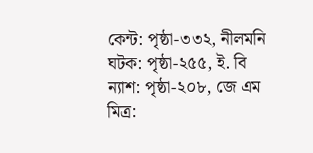কেন্ট: পৃষ্ঠা-৩৩২, নীলমনি ঘটক: পৃষ্ঠা-২৫৫, ই. বি
ন্যাশ: পৃষ্ঠা-২০৮, জে এম মিত্র: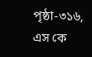পৃষ্ঠা-৩১৬, এস কে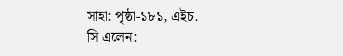সাহা: পৃষ্ঠা-১৮১, এইচ.
সি এলেন: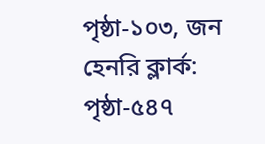পৃষ্ঠা-১০৩, জন হেনরি ক্লার্ক: পৃষ্ঠা-৫৪৭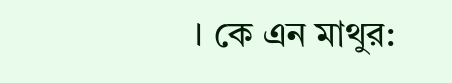। কে এন মাথুর: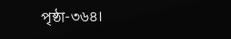পৃষ্ঠা-৩৬৪।